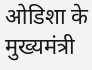ओडिशा के मुख्यमंत्री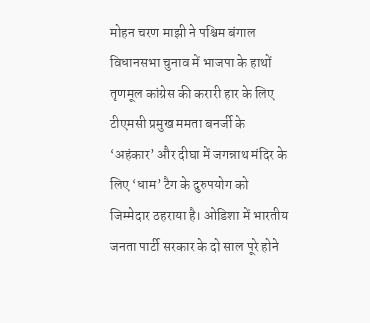मोहन चरण माझी ने पश्चिम बंगाल विधानसभा चुनाव में भाजपा के हाथों तृणमूल कांग्रेस की करारी हार के लिए टीएमसी प्रमुख ममता बनर्जी के ‘अहंकार’ और दीघा में जगन्नाथ मंदिर के लिए ‘धाम’ टैग के दुरुपयोग को जिम्मेदार ठहराया है। ओडिशा में भारतीय जनता पार्टी सरकार के दो साल पूरे होने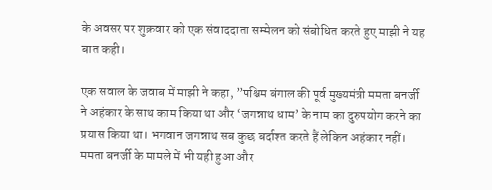के अवसर पर शुक्रवार को एक संवाददाता सम्मेलन को संबोधित करते हुए माझी ने यह बात कही।

एक सवाल के जवाब में माझी ने कहा, ”पश्चिम बंगाल की पूर्व मुख्यमंत्री ममता बनर्जी ने अहंकार के साथ काम किया था और ‘जगन्नाथ धाम’ के नाम का दुरुपयोग करने का प्रयास किया था। भगवान जगन्नाथ सब कुछ बर्दाश्त करते हैं लेकिन अहंकार नहीं। ममता बनर्जी के मामले में भी यही हुआ और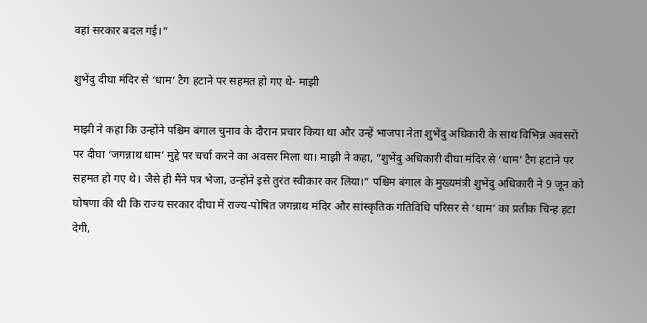वहां सरकार बदल गई।”

शुभेंदु दीघा मंदिर से ‘धाम’ टैग हटाने पर सहमत हो गए थे- माझी

माझी ने कहा कि उन्होंने पश्चिम बंगाल चुनाव के दौरान प्रचार किया था और उन्हें भाजपा नेता शुभेंदु अधिकारी के साथ विभिन्न अवसरों पर दीघा ‘जगन्नाथ धाम’ मुद्दे पर चर्चा करने का अवसर मिला था। माझी ने कहा, ”शुभेंदु अधिकारी दीघा मंदिर से ‘धाम’ टैग हटाने पर सहमत हो गए थे। जैसे ही मैंने पत्र भेजा, उन्होंने इसे तुरंत स्वीकार कर लिया।” पश्चिम बंगाल के मुख्यमंत्री शुभेंदु अधिकारी ने 9 जून को घोषणा की थी कि राज्य सरकार दीघा में राज्य-पोषित जगन्नाथ मंदिर और सांस्कृतिक गतिविधि परिसर से ‘धाम’ का प्रतीक चिन्ह हटा देगी,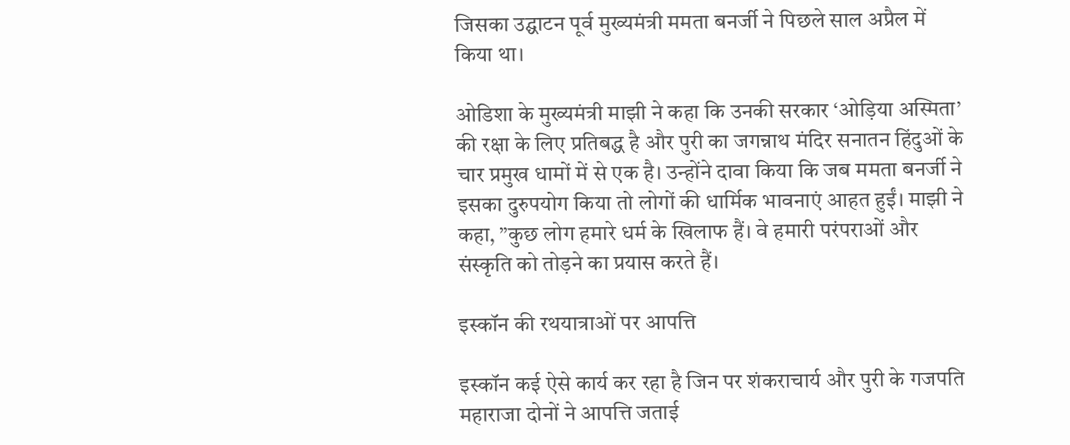जिसका उद्घाटन पूर्व मुख्यमंत्री ममता बनर्जी ने पिछले साल अप्रैल में किया था।

ओडिशा के मुख्यमंत्री माझी ने कहा कि उनकी सरकार ‘ओड़िया अस्मिता’ की रक्षा के लिए प्रतिबद्ध है और पुरी का जगन्नाथ मंदिर सनातन हिंदुओं के चार प्रमुख धामों में से एक है। उन्होंने दावा किया कि जब ममता बनर्जी ने इसका दुरुपयोग किया तो लोगों की धार्मिक भावनाएं आहत हुईं। माझी ने कहा, ”कुछ लोग हमारे धर्म के खिलाफ हैं। वे हमारी परंपराओं और संस्कृति को तोड़ने का प्रयास करते हैं।

इस्कॉन की रथयात्राओं पर आपत्ति

इस्कॉन कई ऐसे कार्य कर रहा है जिन पर शंकराचार्य और पुरी के गजपति महाराजा दोनों ने आपत्ति जताई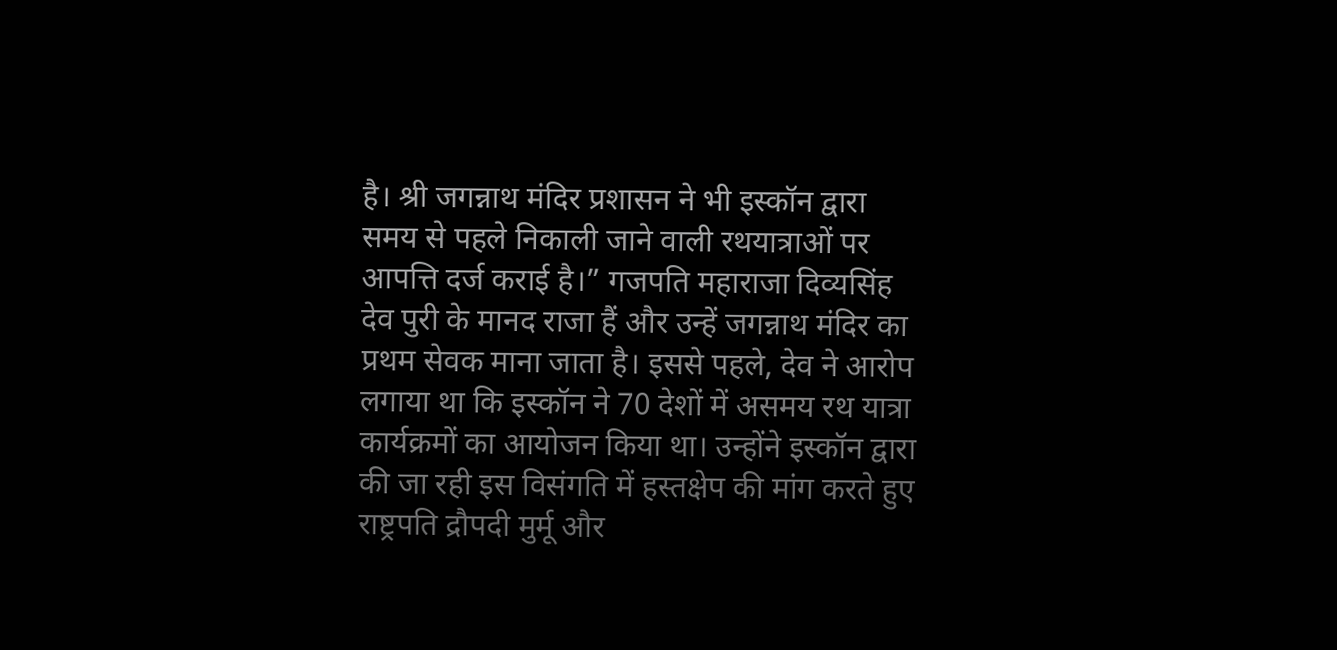है। श्री जगन्नाथ मंदिर प्रशासन ने भी इस्कॉन द्वारा समय से पहले निकाली जाने वाली रथयात्राओं पर आपत्ति दर्ज कराई है।” गजपति महाराजा दिव्यसिंह देव पुरी के मानद राजा हैं और उन्हें जगन्नाथ मंदिर का प्रथम सेवक माना जाता है। इससे पहले, देव ने आरोप लगाया था कि इस्कॉन ने 70 देशों में असमय रथ यात्रा कार्यक्रमों का आयोजन किया था। उन्होंने इस्कॉन द्वारा की जा रही इस विसंगति में हस्तक्षेप की मांग करते हुए राष्ट्रपति द्रौपदी मुर्मू और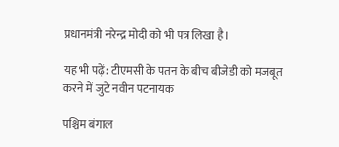प्रधानमंत्री नरेन्द्र मोदी को भी पत्र लिखा है।

यह भी पढ़ें: टीएमसी के पतन के बीच बीजेडी को मजबूत करने में जुटे नवीन पटनायक

पश्चिम बंगाल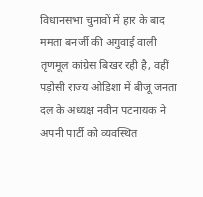विधानसभा चुनावों में हार के बाद ममता बनर्जी की अगुवाई वाली तृणमूल कांग्रेस बिखर रही है, वहीं पड़ोसी राज्य ओडिशा में बीजू जनता दल के अध्यक्ष नवीन पटनायक ने अपनी पार्टी को व्यवस्थित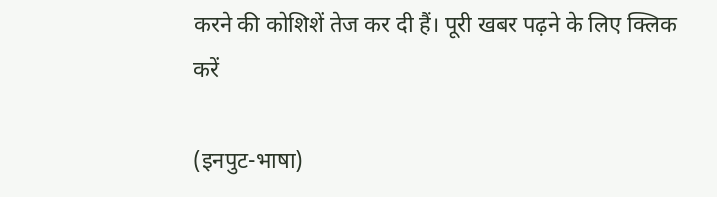करने की कोशिशें तेज कर दी हैं। पूरी खबर पढ़ने के लिए क्लिक करें

(इनपुट-भाषा)